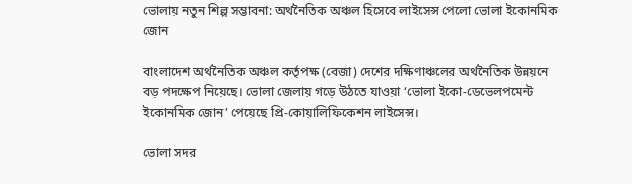ভোলায় নতুন শিল্প সম্ভাবনা: অর্থনৈতিক অঞ্চল হিসেবে লাইসেন্স পেলো ভোলা ইকোনমিক জোন

বাংলাদেশ অর্থনৈতিক অঞ্চল কর্তৃপক্ষ (বেজা) দেশের দক্ষিণাঞ্চলের অর্থনৈতিক উন্নয়নে বড় পদক্ষেপ নিয়েছে। ভোলা জেলায় গড়ে উঠতে যাওয়া ‘ভোলা ইকো-ডেভেলপমেন্ট ইকোনমিক জোন’ পেয়েছে প্রি-কোয়ালিফিকেশন লাইসেন্স।

ভোলা সদর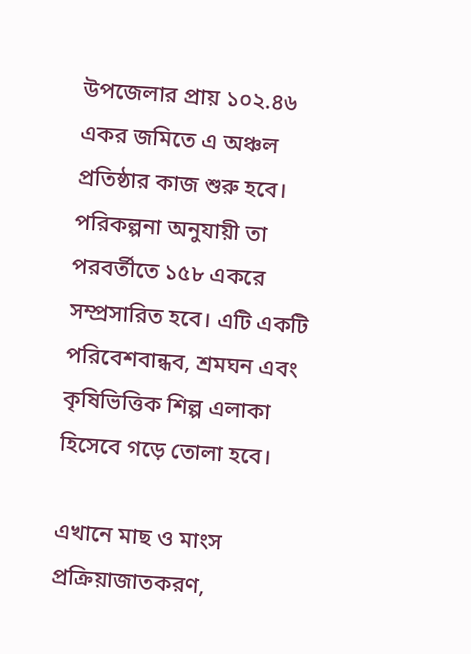উপজেলার প্রায় ১০২.৪৬ একর জমিতে এ অঞ্চল প্রতিষ্ঠার কাজ শুরু হবে। পরিকল্পনা অনুযায়ী তা পরবর্তীতে ১৫৮ একরে সম্প্রসারিত হবে। এটি একটি পরিবেশবান্ধব, শ্রমঘন এবং কৃষিভিত্তিক শিল্প এলাকা হিসেবে গড়ে তোলা হবে।

এখানে মাছ ও মাংস প্রক্রিয়াজাতকরণ,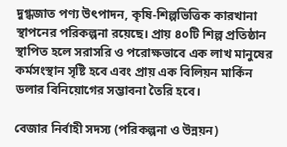দুগ্ধজাত পণ্য উৎপাদন, কৃষি-শিল্পভিত্তিক কারখানা স্থাপনের পরিকল্পনা রয়েছে। প্রায় ৪০টি শিল্প প্রতিষ্ঠান স্থাপিত হলে সরাসরি ও পরোক্ষভাবে এক লাখ মানুষের কর্মসংস্থান সৃষ্টি হবে এবং প্রায় এক বিলিয়ন মার্কিন ডলার বিনিয়োগের সম্ভাবনা তৈরি হবে।

বেজার নির্বাহী সদস্য (পরিকল্পনা ও উন্নয়ন)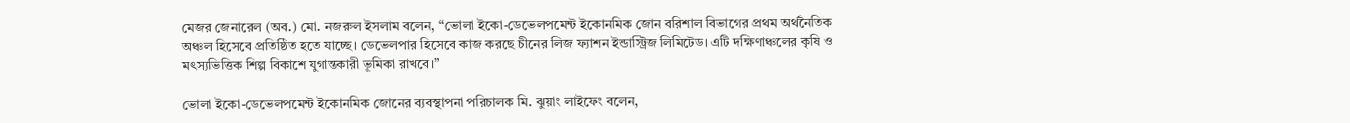মেজর জেনারেল (অব.) মো. নজরুল ইসলাম বলেন, “ভোলা ইকো-ডেভেলপমেন্ট ইকোনমিক জোন বরিশাল বিভাগের প্রথম অর্থনৈতিক অঞ্চল হিসেবে প্রতিষ্ঠিত হতে যাচ্ছে। ডেভেলপার হিসেবে কাজ করছে চীনের লিজ ফ্যাশন ইন্ডাস্ট্রিজ লিমিটেড। এটি দক্ষিণাঞ্চলের কৃষি ও মৎস্যভিত্তিক শিল্প বিকাশে যুগান্তকারী ভূমিকা রাখবে।”

ভোলা ইকো-ডেভেলপমেন্ট ইকোনমিক জোনের ব্যবস্থাপনা পরিচালক মি. ঝুয়াং লাইফেং বলেন,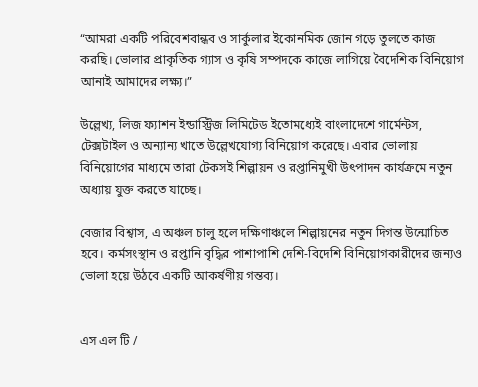“আমরা একটি পরিবেশবান্ধব ও সার্কুলার ইকোনমিক জোন গড়ে তুলতে কাজ করছি। ভোলার প্রাকৃতিক গ্যাস ও কৃষি সম্পদকে কাজে লাগিয়ে বৈদেশিক বিনিয়োগ আনাই আমাদের লক্ষ্য।”

উল্লেখ্য, লিজ ফ্যাশন ইন্ডাস্ট্রিজ লিমিটেড ইতোমধ্যেই বাংলাদেশে গার্মেন্টস, টেক্সটাইল ও অন্যান্য খাতে উল্লেখযোগ্য বিনিয়োগ করেছে। এবার ভোলায় বিনিয়োগের মাধ্যমে তারা টেকসই শিল্পায়ন ও রপ্তানিমুখী উৎপাদন কার্যক্রমে নতুন অধ্যায় যুক্ত করতে যাচ্ছে।

বেজার বিশ্বাস, এ অঞ্চল চালু হলে দক্ষিণাঞ্চলে শিল্পায়নের নতুন দিগন্ত উন্মোচিত হবে। কর্মসংস্থান ও রপ্তানি বৃদ্ধির পাশাপাশি দেশি-বিদেশি বিনিয়োগকারীদের জন্যও ভোলা হয়ে উঠবে একটি আকর্ষণীয় গন্তব্য।


এস এল টি /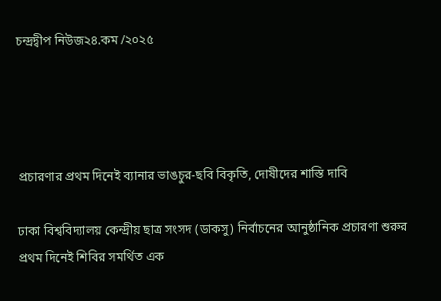চন্দ্রদ্বীপ নিউজ২৪.কম /২০২৫




প্রচারণার প্রথম দিনেই ব্যানার ভাঙচুর-ছবি বিকৃতি, দোষীদের শাস্তি দাবি

ঢাকা বিশ্ববিদ্যালয় কেন্দ্রীয় ছাত্র সংসদ (ডাকসু) নির্বাচনের আনুষ্ঠানিক প্রচারণা শুরুর প্রথম দিনেই শিবির সমর্থিত এক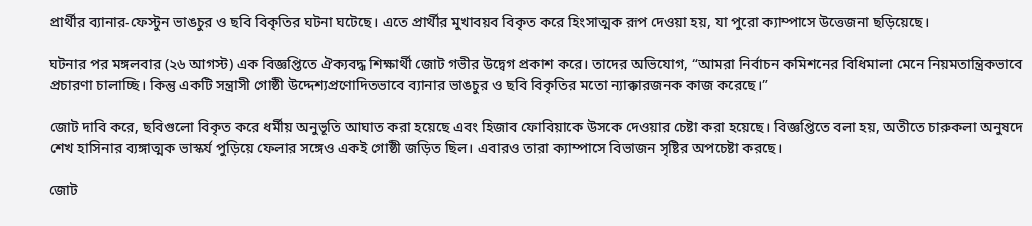প্রার্থীর ব্যানার-ফেস্টুন ভাঙচুর ও ছবি বিকৃতির ঘটনা ঘটেছে। এতে প্রার্থীর মুখাবয়ব বিকৃত করে হিংসাত্মক রূপ দেওয়া হয়, যা পুরো ক্যাম্পাসে উত্তেজনা ছড়িয়েছে।

ঘটনার পর মঙ্গলবার (২৬ আগস্ট) এক বিজ্ঞপ্তিতে ঐক্যবদ্ধ শিক্ষার্থী জোট গভীর উদ্বেগ প্রকাশ করে। তাদের অভিযোগ, “আমরা নির্বাচন কমিশনের বিধিমালা মেনে নিয়মতান্ত্রিকভাবে প্রচারণা চালাচ্ছি। কিন্তু একটি সন্ত্রাসী গোষ্ঠী উদ্দেশ্যপ্রণোদিতভাবে ব্যানার ভাঙচুর ও ছবি বিকৃতির মতো ন্যাক্কারজনক কাজ করেছে।”

জোট দাবি করে, ছবিগুলো বিকৃত করে ধর্মীয় অনুভূতি আঘাত করা হয়েছে এবং হিজাব ফোবিয়াকে উসকে দেওয়ার চেষ্টা করা হয়েছে। বিজ্ঞপ্তিতে বলা হয়, অতীতে চারুকলা অনুষদে শেখ হাসিনার ব্যঙ্গাত্মক ভাস্কর্য পুড়িয়ে ফেলার সঙ্গেও একই গোষ্ঠী জড়িত ছিল। এবারও তারা ক্যাম্পাসে বিভাজন সৃষ্টির অপচেষ্টা করছে।

জোট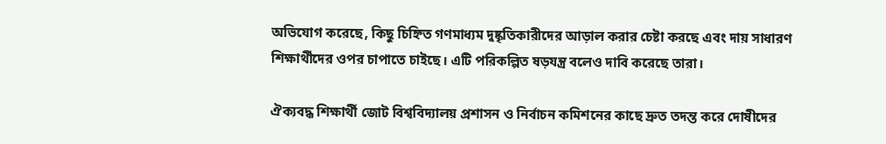অভিযোগ করেছে, কিছু চিহ্নিত গণমাধ্যম দুষ্কৃতিকারীদের আড়াল করার চেষ্টা করছে এবং দায় সাধারণ শিক্ষার্থীদের ওপর চাপাতে চাইছে। এটি পরিকল্পিত ষড়যন্ত্র বলেও দাবি করেছে তারা।

ঐক্যবদ্ধ শিক্ষার্থী জোট বিশ্ববিদ্যালয় প্রশাসন ও নির্বাচন কমিশনের কাছে দ্রুত তদন্ত করে দোষীদের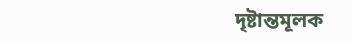দৃষ্টান্তমূলক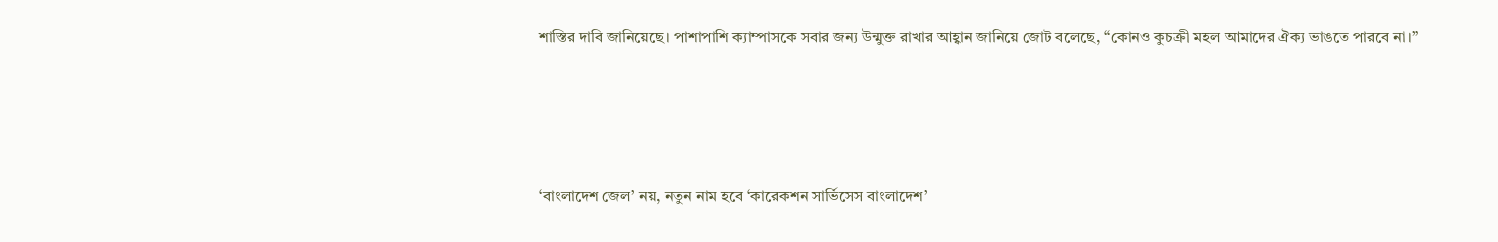শাস্তির দাবি জানিয়েছে। পাশাপাশি ক্যাম্পাসকে সবার জন্য উন্মুক্ত রাখার আহ্বান জানিয়ে জোট বলেছে, “কোনও কুচক্রী মহল আমাদের ঐক্য ভাঙতে পারবে না।”




‘বাংলাদেশ জেল’ নয়, নতুন নাম হবে ‘কারেকশন সার্ভিসেস বাংলাদেশ’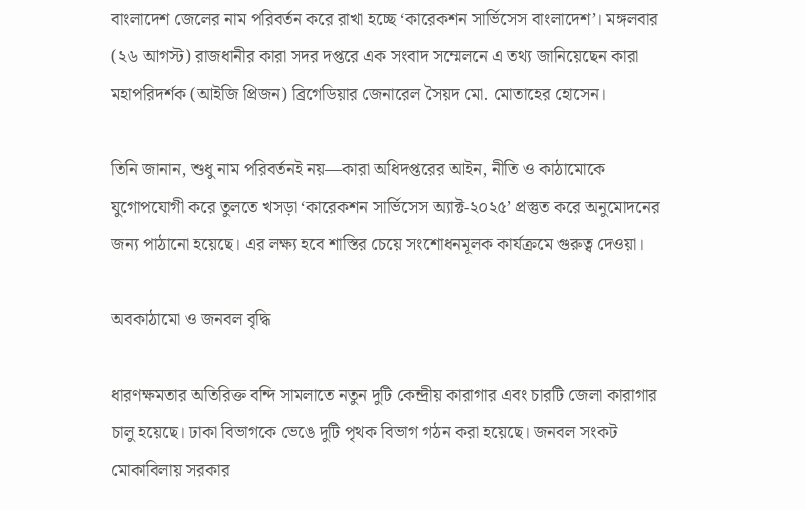বাংলাদেশ জেলের নাম পরিবর্তন করে রাখা হচ্ছে ‘কারেকশন সার্ভিসেস বাংলাদেশ’। মঙ্গলবার (২৬ আগস্ট) রাজধানীর কারা সদর দপ্তরে এক সংবাদ সম্মেলনে এ তথ্য জানিয়েছেন কারা মহাপরিদর্শক (আইজি প্রিজন) ব্রিগেডিয়ার জেনারেল সৈয়দ মো. মোতাহের হোসেন।

তিনি জানান, শুধু নাম পরিবর্তনই নয়—কারা অধিদপ্তরের আইন, নীতি ও কাঠামোকে যুগোপযোগী করে তুলতে খসড়া ‘কারেকশন সার্ভিসেস অ্যাক্ট-২০২৫’ প্রস্তুত করে অনুমোদনের জন্য পাঠানো হয়েছে। এর লক্ষ্য হবে শাস্তির চেয়ে সংশোধনমূলক কার্যক্রমে গুরুত্ব দেওয়া।

অবকাঠামো ও জনবল বৃদ্ধি

ধারণক্ষমতার অতিরিক্ত বন্দি সামলাতে নতুন দুটি কেন্দ্রীয় কারাগার এবং চারটি জেলা কারাগার চালু হয়েছে। ঢাকা বিভাগকে ভেঙে দুটি পৃথক বিভাগ গঠন করা হয়েছে। জনবল সংকট মোকাবিলায় সরকার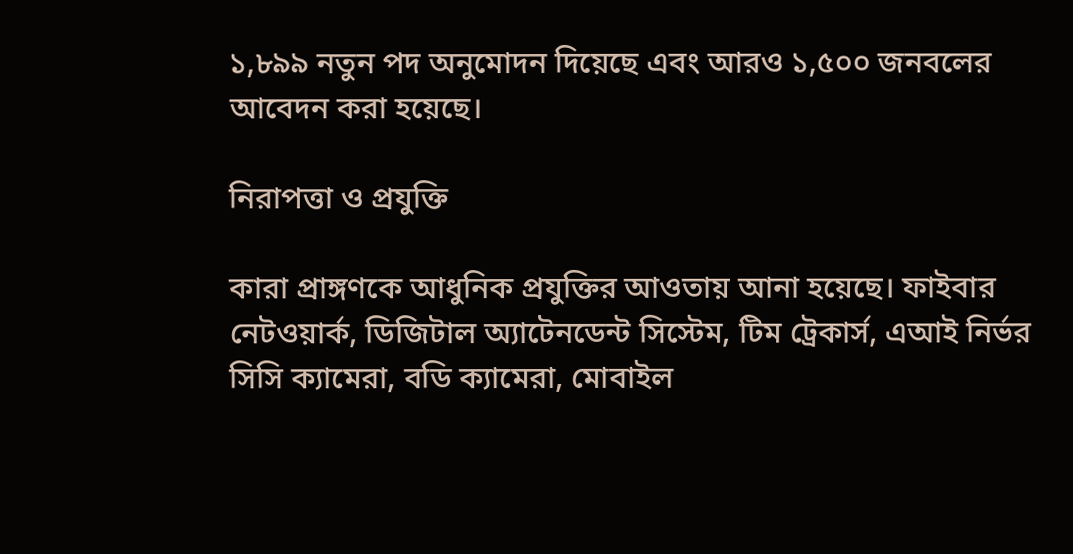১,৮৯৯ নতুন পদ অনুমোদন দিয়েছে এবং আরও ১,৫০০ জনবলের আবেদন করা হয়েছে।

নিরাপত্তা ও প্রযুক্তি

কারা প্রাঙ্গণকে আধুনিক প্রযুক্তির আওতায় আনা হয়েছে। ফাইবার নেটওয়ার্ক, ডিজিটাল অ্যাটেনডেন্ট সিস্টেম, টিম ট্রেকার্স, এআই নির্ভর সিসি ক্যামেরা, বডি ক্যামেরা, মোবাইল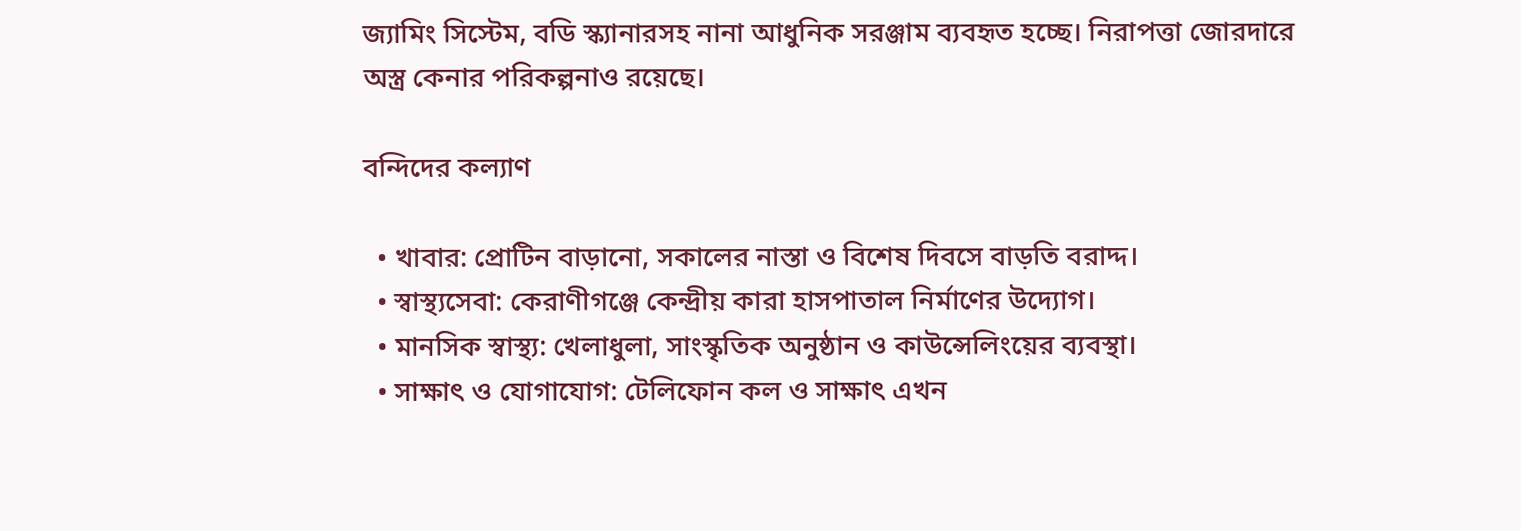জ্যামিং সিস্টেম, বডি স্ক্যানারসহ নানা আধুনিক সরঞ্জাম ব্যবহৃত হচ্ছে। নিরাপত্তা জোরদারে অস্ত্র কেনার পরিকল্পনাও রয়েছে।

বন্দিদের কল্যাণ

  • খাবার: প্রোটিন বাড়ানো, সকালের নাস্তা ও বিশেষ দিবসে বাড়তি বরাদ্দ।
  • স্বাস্থ্যসেবা: কেরাণীগঞ্জে কেন্দ্রীয় কারা হাসপাতাল নির্মাণের উদ্যোগ।
  • মানসিক স্বাস্থ্য: খেলাধুলা, সাংস্কৃতিক অনুষ্ঠান ও কাউন্সেলিংয়ের ব্যবস্থা।
  • সাক্ষাৎ ও যোগাযোগ: টেলিফোন কল ও সাক্ষাৎ এখন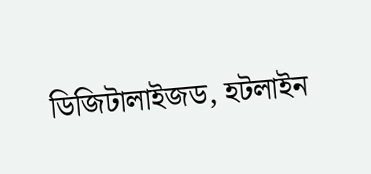ডিজিটালাইজড, হটলাইন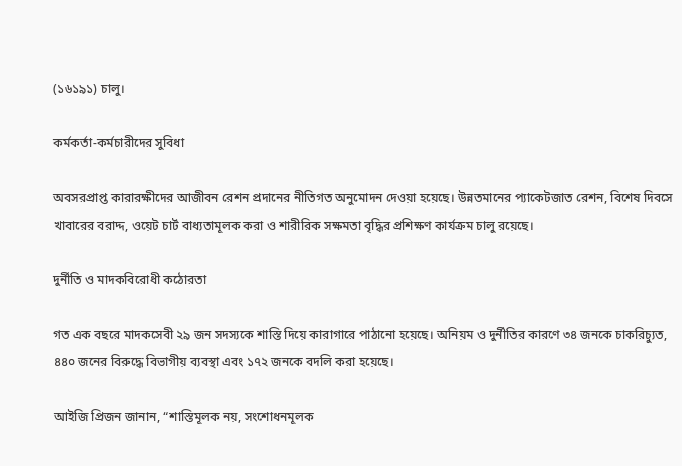(১৬১৯১) চালু।

কর্মকর্তা-কর্মচারীদের সুবিধা

অবসরপ্রাপ্ত কারারক্ষীদের আজীবন রেশন প্রদানের নীতিগত অনুমোদন দেওয়া হয়েছে। উন্নতমানের প্যাকেটজাত রেশন, বিশেষ দিবসে খাবারের বরাদ্দ, ওয়েট চার্ট বাধ্যতামূলক করা ও শারীরিক সক্ষমতা বৃদ্ধির প্রশিক্ষণ কার্যক্রম চালু রয়েছে।

দুর্নীতি ও মাদকবিরোধী কঠোরতা

গত এক বছরে মাদকসেবী ২৯ জন সদস্যকে শাস্তি দিয়ে কারাগারে পাঠানো হয়েছে। অনিয়ম ও দুর্নীতির কারণে ৩৪ জনকে চাকরিচ্যুত, ৪৪০ জনের বিরুদ্ধে বিভাগীয় ব্যবস্থা এবং ১৭২ জনকে বদলি করা হয়েছে।

আইজি প্রিজন জানান, “শাস্তিমূলক নয়, সংশোধনমূলক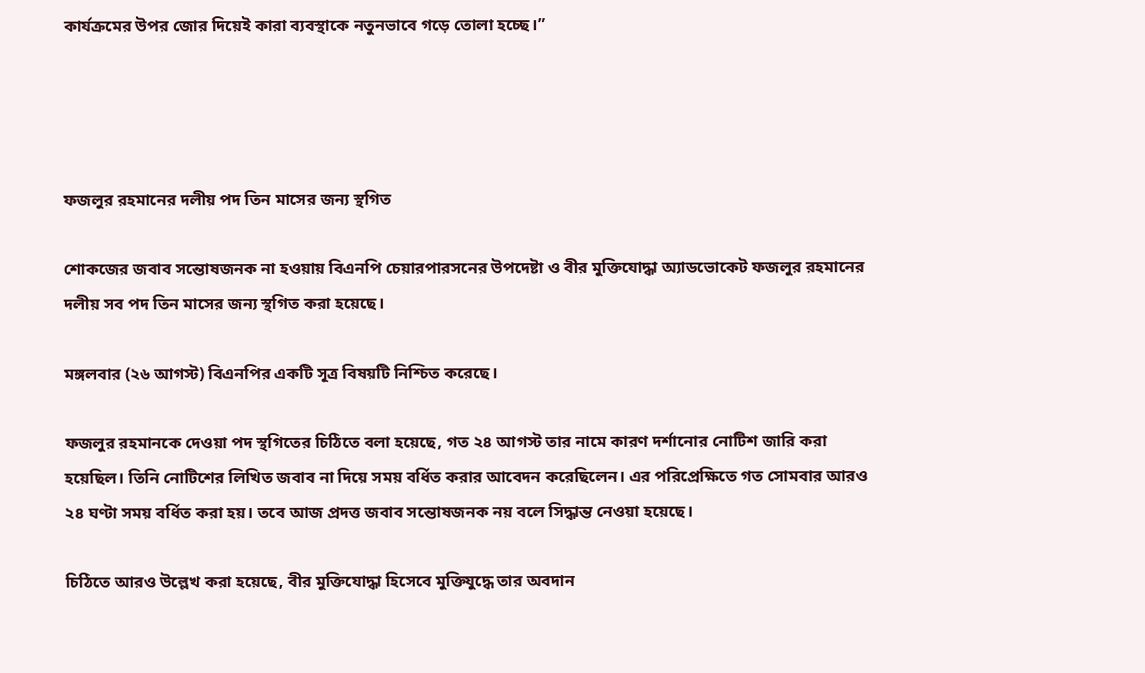কার্যক্রমের উপর জোর দিয়েই কারা ব্যবস্থাকে নতুনভাবে গড়ে তোলা হচ্ছে।”




ফজলুর রহমানের দলীয় পদ তিন মাসের জন্য স্থগিত

শোকজের জবাব সন্তোষজনক না হওয়ায় বিএনপি চেয়ারপারসনের উপদেষ্টা ও বীর মুক্তিযোদ্ধা অ্যাডভোকেট ফজলুর রহমানের দলীয় সব পদ তিন মাসের জন্য স্থগিত করা হয়েছে।

মঙ্গলবার (২৬ আগস্ট) বিএনপির একটি সূত্র বিষয়টি নিশ্চিত করেছে।

ফজলুর রহমানকে দেওয়া পদ স্থগিতের চিঠিতে বলা হয়েছে, গত ২৪ আগস্ট তার নামে কারণ দর্শানোর নোটিশ জারি করা হয়েছিল। তিনি নোটিশের লিখিত জবাব না দিয়ে সময় বর্ধিত করার আবেদন করেছিলেন। এর পরিপ্রেক্ষিতে গত সোমবার আরও ২৪ ঘণ্টা সময় বর্ধিত করা হয়। তবে আজ প্রদত্ত জবাব সন্তোষজনক নয় বলে সিদ্ধান্ত নেওয়া হয়েছে।

চিঠিতে আরও উল্লেখ করা হয়েছে, বীর মুক্তিযোদ্ধা হিসেবে মুক্তিযুদ্ধে তার অবদান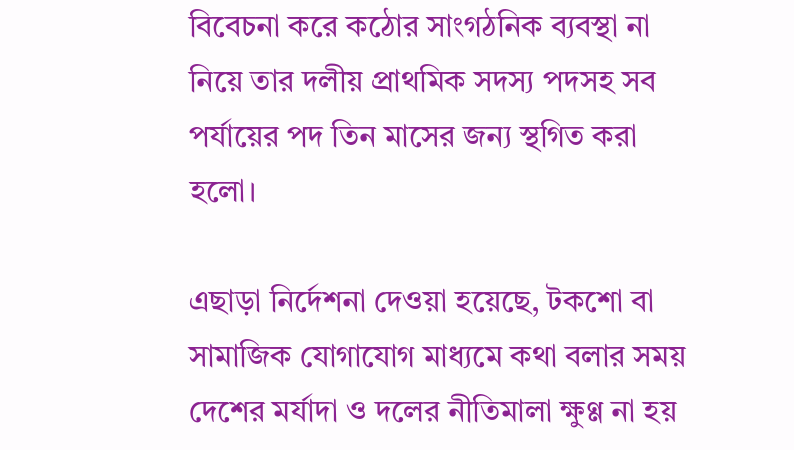বিবেচনা করে কঠোর সাংগঠনিক ব্যবস্থা না নিয়ে তার দলীয় প্রাথমিক সদস্য পদসহ সব পর্যায়ের পদ তিন মাসের জন্য স্থগিত করা হলো।

এছাড়া নির্দেশনা দেওয়া হয়েছে, টকশো বা সামাজিক যোগাযোগ মাধ্যমে কথা বলার সময় দেশের মর্যাদা ও দলের নীতিমালা ক্ষুণ্ণ না হয়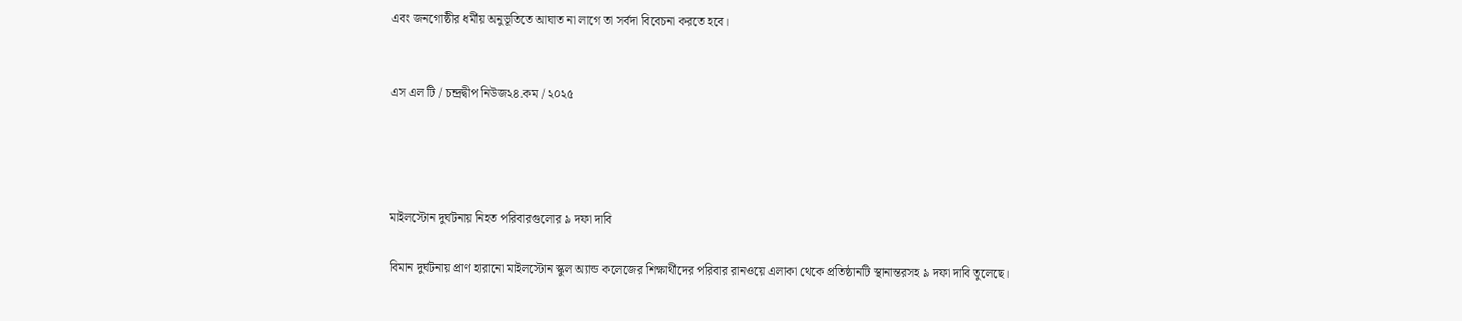এবং জনগোষ্ঠীর ধর্মীয় অনুভূতিতে আঘাত না লাগে তা সর্বদা বিবেচনা করতে হবে।


এস এল টি / চন্দ্রদ্বীপ নিউজ২৪.কম / ২০২৫




মাইলস্টোন দুর্ঘটনায় নিহত পরিবারগুলোর ৯ দফা দাবি

বিমান দুর্ঘটনায় প্রাণ হারানো মাইলস্টোন স্কুল অ্যান্ড কলেজের শিক্ষার্থীদের পরিবার রানওয়ে এলাকা থেকে প্রতিষ্ঠানটি স্থানান্তরসহ ৯ দফা দাবি তুলেছে।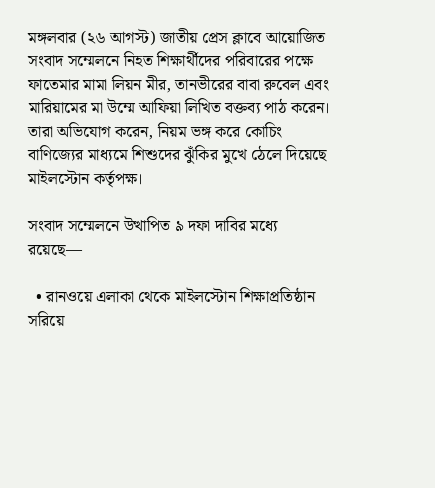মঙ্গলবার (২৬ আগস্ট) জাতীয় প্রেস ক্লাবে আয়োজিত সংবাদ সম্মেলনে নিহত শিক্ষার্থীদের পরিবারের পক্ষে ফাতেমার মামা লিয়ন মীর, তানভীরের বাবা রুবেল এবং মারিয়ামের মা উম্মে আফিয়া লিখিত বক্তব্য পাঠ করেন। তারা অভিযোগ করেন, নিয়ম ভঙ্গ করে কোচিং বাণিজ্যের মাধ্যমে শিশুদের ঝুঁকির মুখে ঠেলে দিয়েছে মাইলস্টোন কর্তৃপক্ষ।

সংবাদ সম্মেলনে উত্থাপিত ৯ দফা দাবির মধ্যে রয়েছে—

  • রানওয়ে এলাকা থেকে মাইলস্টোন শিক্ষাপ্রতিষ্ঠান সরিয়ে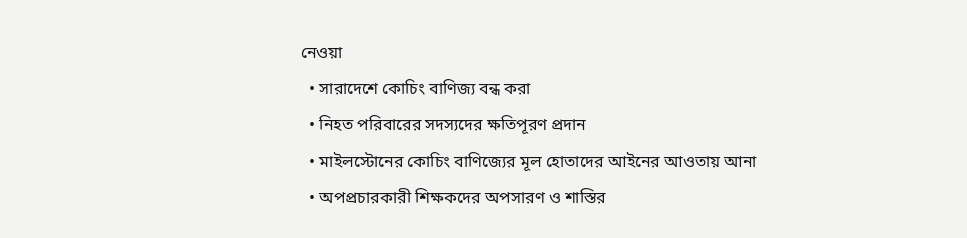নেওয়া
  • সারাদেশে কোচিং বাণিজ্য বন্ধ করা
  • নিহত পরিবারের সদস্যদের ক্ষতিপূরণ প্রদান
  • মাইলস্টোনের কোচিং বাণিজ্যের মূল হোতাদের আইনের আওতায় আনা
  • অপপ্রচারকারী শিক্ষকদের অপসারণ ও শাস্তির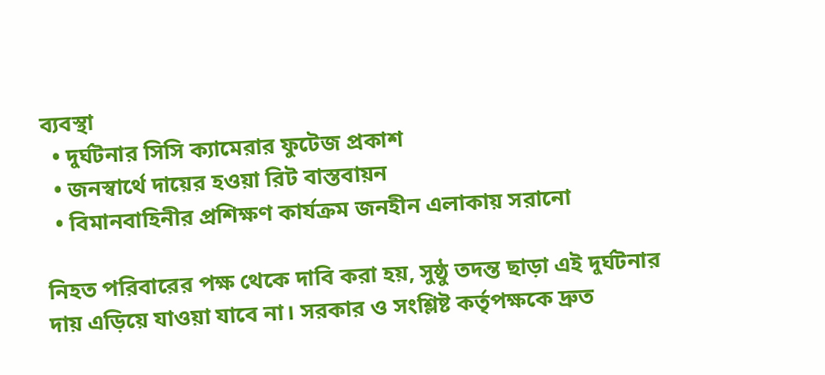ব্যবস্থা
  • দুর্ঘটনার সিসি ক্যামেরার ফুটেজ প্রকাশ
  • জনস্বার্থে দায়ের হওয়া রিট বাস্তবায়ন
  • বিমানবাহিনীর প্রশিক্ষণ কার্যক্রম জনহীন এলাকায় সরানো

নিহত পরিবারের পক্ষ থেকে দাবি করা হয়, সুষ্ঠু তদন্ত ছাড়া এই দুর্ঘটনার দায় এড়িয়ে যাওয়া যাবে না। সরকার ও সংশ্লিষ্ট কর্তৃপক্ষকে দ্রুত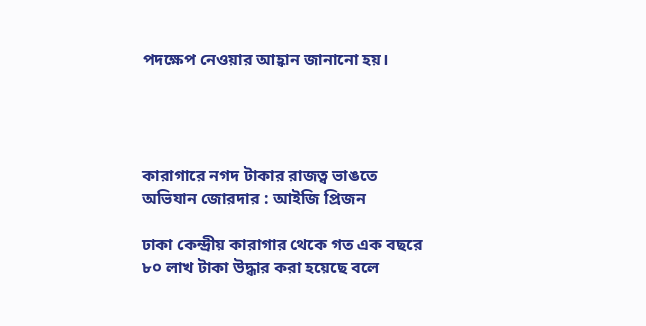পদক্ষেপ নেওয়ার আহ্বান জানানো হয়।




কারাগারে নগদ টাকার রাজত্ব ভাঙতে অভিযান জোরদার : আইজি প্রিজন

ঢাকা কেন্দ্রীয় কারাগার থেকে গত এক বছরে ৮০ লাখ টাকা উদ্ধার করা হয়েছে বলে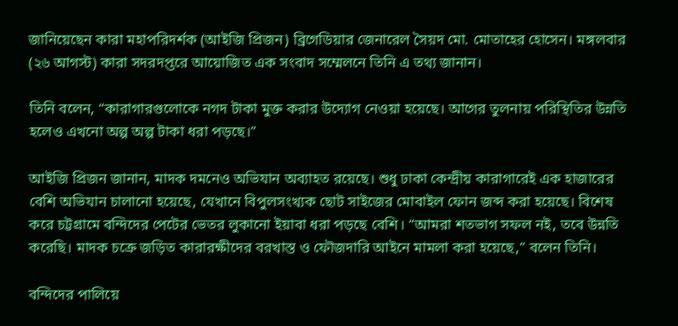জানিয়েছেন কারা মহাপরিদর্শক (আইজি প্রিজন) ব্রিগেডিয়ার জেনারেল সৈয়দ মো. মোতাহের হোসেন। মঙ্গলবার (২৬ আগস্ট) কারা সদরদপ্তরে আয়োজিত এক সংবাদ সম্মেলনে তিনি এ তথ্য জানান।

তিনি বলেন, “কারাগারগুলোকে নগদ টাকা মুক্ত করার উদ্যোগ নেওয়া হয়েছে। আগের তুলনায় পরিস্থিতির উন্নতি হলেও এখনো অল্প অল্প টাকা ধরা পড়ছে।”

আইজি প্রিজন জানান, মাদক দমনেও অভিযান অব্যাহত রয়েছে। শুধু ঢাকা কেন্দ্রীয় কারাগারেই এক হাজারের বেশি অভিযান চালানো হয়েছে, যেখানে বিপুলসংখ্যক ছোট সাইজের মোবাইল ফোন জব্দ করা হয়েছে। বিশেষ করে চট্টগ্রামে বন্দিদের পেটের ভেতর লুকানো ইয়াবা ধরা পড়ছে বেশি। “আমরা শতভাগ সফল নই, তবে উন্নতি করেছি। মাদক চক্রে জড়িত কারারক্ষীদের বরখাস্ত ও ফৌজদারি আইনে মামলা করা হয়েছে,” বলেন তিনি।

বন্দিদের পালিয়ে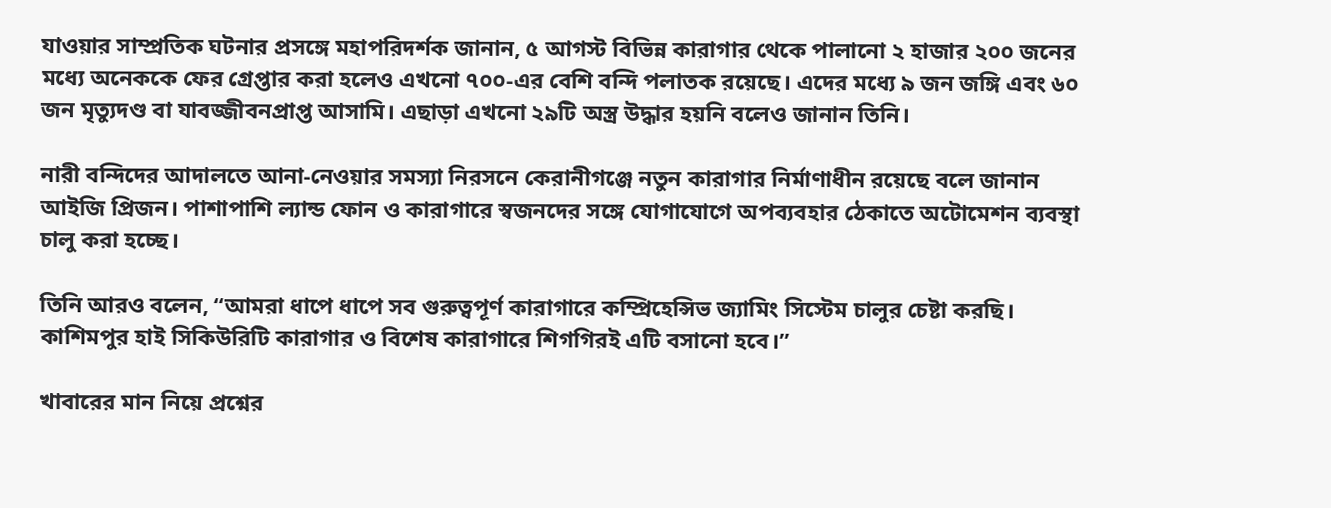যাওয়ার সাম্প্রতিক ঘটনার প্রসঙ্গে মহাপরিদর্শক জানান, ৫ আগস্ট বিভিন্ন কারাগার থেকে পালানো ২ হাজার ২০০ জনের মধ্যে অনেককে ফের গ্রেপ্তার করা হলেও এখনো ৭০০-এর বেশি বন্দি পলাতক রয়েছে। এদের মধ্যে ৯ জন জঙ্গি এবং ৬০ জন মৃত্যুদণ্ড বা যাবজ্জীবনপ্রাপ্ত আসামি। এছাড়া এখনো ২৯টি অস্ত্র উদ্ধার হয়নি বলেও জানান তিনি।

নারী বন্দিদের আদালতে আনা-নেওয়ার সমস্যা নিরসনে কেরানীগঞ্জে নতুন কারাগার নির্মাণাধীন রয়েছে বলে জানান আইজি প্রিজন। পাশাপাশি ল্যান্ড ফোন ও কারাগারে স্বজনদের সঙ্গে যোগাযোগে অপব্যবহার ঠেকাতে অটোমেশন ব্যবস্থা চালু করা হচ্ছে।

তিনি আরও বলেন, “আমরা ধাপে ধাপে সব গুরুত্বপূর্ণ কারাগারে কম্প্রিহেন্সিভ জ্যামিং সিস্টেম চালুর চেষ্টা করছি। কাশিমপুর হাই সিকিউরিটি কারাগার ও বিশেষ কারাগারে শিগগিরই এটি বসানো হবে।”

খাবারের মান নিয়ে প্রশ্নের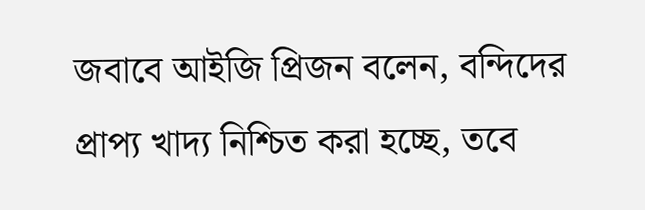জবাবে আইজি প্রিজন বলেন, বন্দিদের প্রাপ্য খাদ্য নিশ্চিত করা হচ্ছে, তবে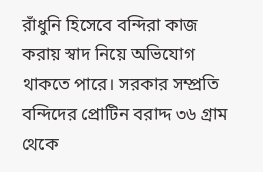রাঁধুনি হিসেবে বন্দিরা কাজ করায় স্বাদ নিয়ে অভিযোগ থাকতে পারে। সরকার সম্প্রতি বন্দিদের প্রোটিন বরাদ্দ ৩৬ গ্রাম থেকে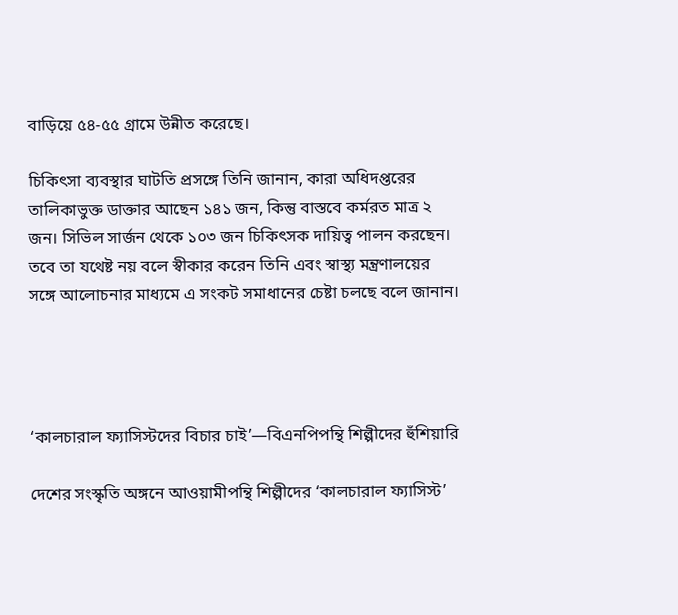বাড়িয়ে ৫৪-৫৫ গ্রামে উন্নীত করেছে।

চিকিৎসা ব্যবস্থার ঘাটতি প্রসঙ্গে তিনি জানান, কারা অধিদপ্তরের তালিকাভুক্ত ডাক্তার আছেন ১৪১ জন, কিন্তু বাস্তবে কর্মরত মাত্র ২ জন। সিভিল সার্জন থেকে ১০৩ জন চিকিৎসক দায়িত্ব পালন করছেন। তবে তা যথেষ্ট নয় বলে স্বীকার করেন তিনি এবং স্বাস্থ্য মন্ত্রণালয়ের সঙ্গে আলোচনার মাধ্যমে এ সংকট সমাধানের চেষ্টা চলছে বলে জানান।




‘কালচারাল ফ্যাসিস্টদের বিচার চাই’—বিএনপিপন্থি শিল্পীদের হুঁশিয়ারি

দেশের সংস্কৃতি অঙ্গনে আওয়ামীপন্থি শিল্পীদের ‘কালচারাল ফ্যাসিস্ট’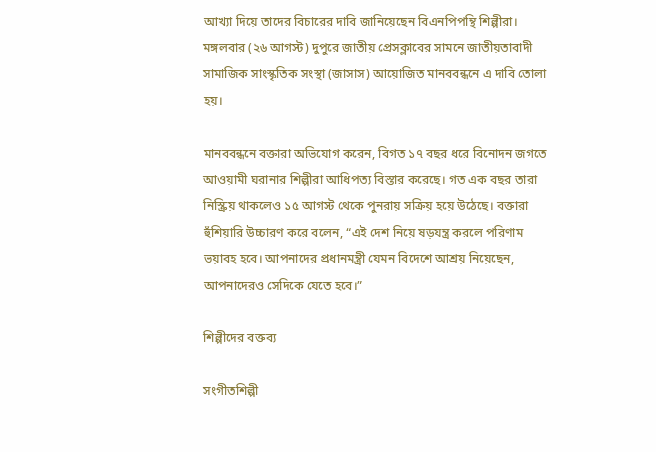আখ্যা দিয়ে তাদের বিচারের দাবি জানিয়েছেন বিএনপিপন্থি শিল্পীরা। মঙ্গলবার (২৬ আগস্ট) দুপুরে জাতীয় প্রেসক্লাবের সামনে জাতীয়তাবাদী সামাজিক সাংস্কৃতিক সংস্থা (জাসাস) আয়োজিত মানববন্ধনে এ দাবি তোলা হয়।

মানববন্ধনে বক্তারা অভিযোগ করেন, বিগত ১৭ বছর ধরে বিনোদন জগতে আওয়ামী ঘরানার শিল্পীরা আধিপত্য বিস্তার করেছে। গত এক বছর তারা নিস্ক্রিয় থাকলেও ১৫ আগস্ট থেকে পুনরায় সক্রিয় হয়ে উঠেছে। বক্তারা হুঁশিয়ারি উচ্চারণ করে বলেন, “এই দেশ নিয়ে ষড়যন্ত্র করলে পরিণাম ভয়াবহ হবে। আপনাদের প্রধানমন্ত্রী যেমন বিদেশে আশ্রয় নিয়েছেন, আপনাদেরও সেদিকে যেতে হবে।”

শিল্পীদের বক্তব্য

সংগীতশিল্পী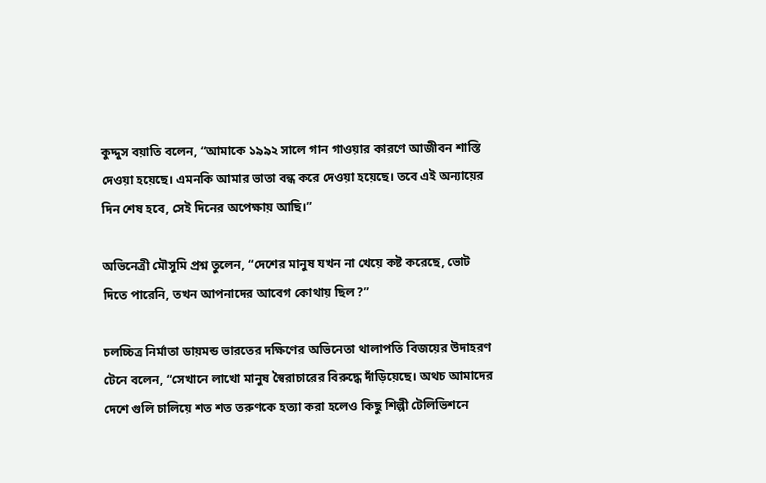কুদ্দুস বয়াতি বলেন, “আমাকে ১৯৯২ সালে গান গাওয়ার কারণে আজীবন শাস্তি দেওয়া হয়েছে। এমনকি আমার ভাতা বন্ধ করে দেওয়া হয়েছে। তবে এই অন্যায়ের দিন শেষ হবে, সেই দিনের অপেক্ষায় আছি।”

অভিনেত্রী মৌসুমি প্রশ্ন তুলেন, “দেশের মানুষ যখন না খেয়ে কষ্ট করেছে, ভোট দিতে পারেনি, তখন আপনাদের আবেগ কোথায় ছিল?”

চলচ্চিত্র নির্মাতা ডায়মন্ড ভারতের দক্ষিণের অভিনেতা থালাপতি বিজয়ের উদাহরণ টেনে বলেন, “সেখানে লাখো মানুষ স্বৈরাচারের বিরুদ্ধে দাঁড়িয়েছে। অথচ আমাদের দেশে গুলি চালিয়ে শত শত তরুণকে হত্যা করা হলেও কিছু শিল্পী টেলিভিশনে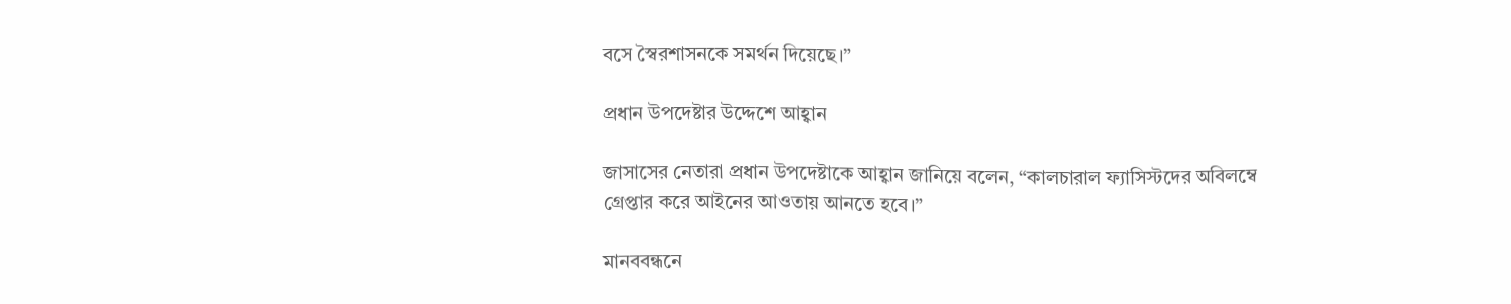বসে স্বৈরশাসনকে সমর্থন দিয়েছে।”

প্রধান উপদেষ্টার উদ্দেশে আহ্বান

জাসাসের নেতারা প্রধান উপদেষ্টাকে আহ্বান জানিয়ে বলেন, “কালচারাল ফ্যাসিস্টদের অবিলম্বে গ্রেপ্তার করে আইনের আওতায় আনতে হবে।”

মানববন্ধনে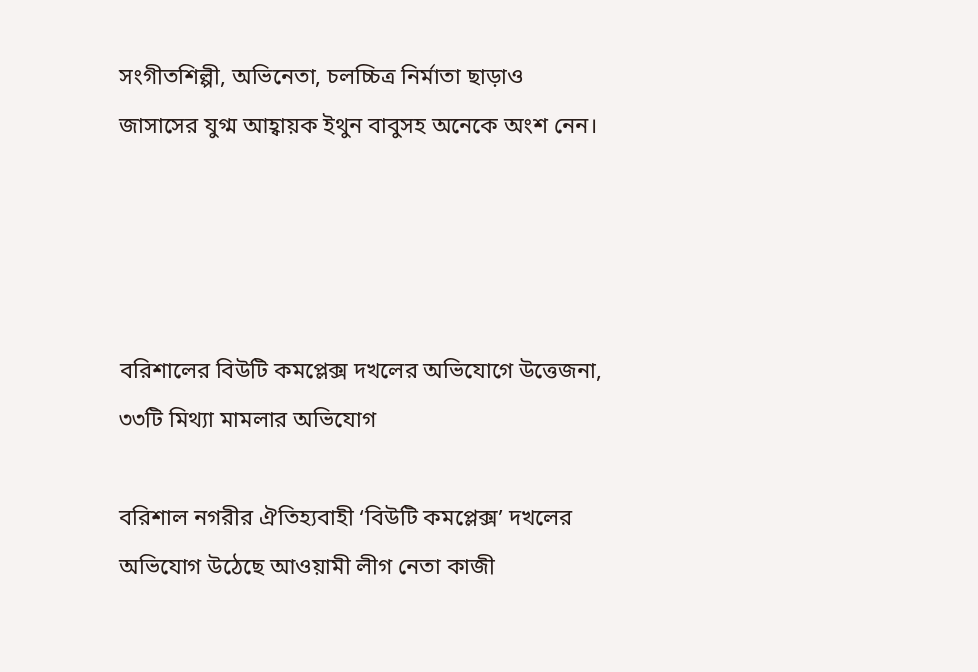সংগীতশিল্পী, অভিনেতা, চলচ্চিত্র নির্মাতা ছাড়াও জাসাসের যুগ্ম আহ্বায়ক ইথুন বাবুসহ অনেকে অংশ নেন।




বরিশালের বিউটি কমপ্লেক্স দখলের অভিযোগে উত্তেজনা, ৩৩টি মিথ্যা মামলার অভিযোগ

বরিশাল নগরীর ঐতিহ্যবাহী ‘বিউটি কমপ্লেক্স’ দখলের অভিযোগ উঠেছে আওয়ামী লীগ নেতা কাজী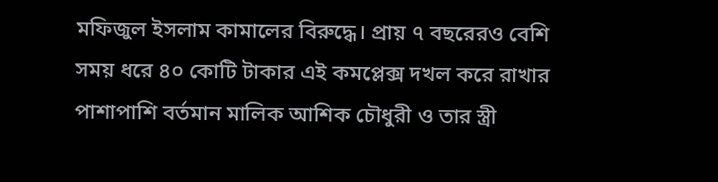মফিজুল ইসলাম কামালের বিরুদ্ধে। প্রায় ৭ বছরেরও বেশি সময় ধরে ৪০ কোটি টাকার এই কমপ্লেক্স দখল করে রাখার পাশাপাশি বর্তমান মালিক আশিক চৌধুরী ও তার স্ত্রী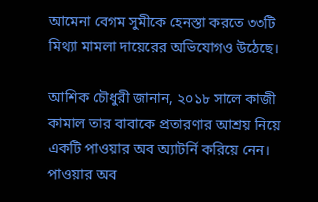আমেনা বেগম সুমীকে হেনস্তা করতে ৩৩টি মিথ্যা মামলা দায়েরের অভিযোগও উঠেছে।

আশিক চৌধুরী জানান, ২০১৮ সালে কাজী কামাল তার বাবাকে প্রতারণার আশ্রয় নিয়ে একটি পাওয়ার অব অ্যাটর্নি করিয়ে নেন। পাওয়ার অব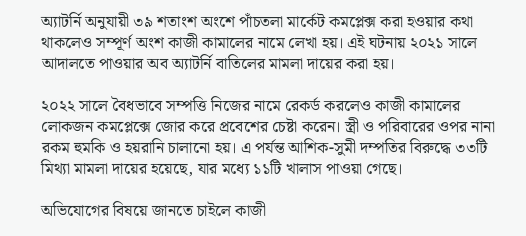অ্যাটর্নি অনুযায়ী ৩৯ শতাংশ অংশে পাঁচতলা মার্কেট কমপ্লেক্স করা হওয়ার কথা থাকলেও সম্পূর্ণ অংশ কাজী কামালের নামে লেখা হয়। এই ঘটনায় ২০২১ সালে আদালতে পাওয়ার অব অ্যাটর্নি বাতিলের মামলা দায়ের করা হয়।

২০২২ সালে বৈধভাবে সম্পত্তি নিজের নামে রেকর্ড করলেও কাজী কামালের লোকজন কমপ্লেক্সে জোর করে প্রবেশের চেষ্টা করেন। স্ত্রী ও পরিবারের ওপর নানা রকম হুমকি ও হয়রানি চালানো হয়। এ পর্যন্ত আশিক-সুমী দম্পতির বিরুদ্ধে ৩৩টি মিথ্যা মামলা দায়ের হয়েছে, যার মধ্যে ১১টি খালাস পাওয়া গেছে।

অভিযোগের বিষয়ে জানতে চাইলে কাজী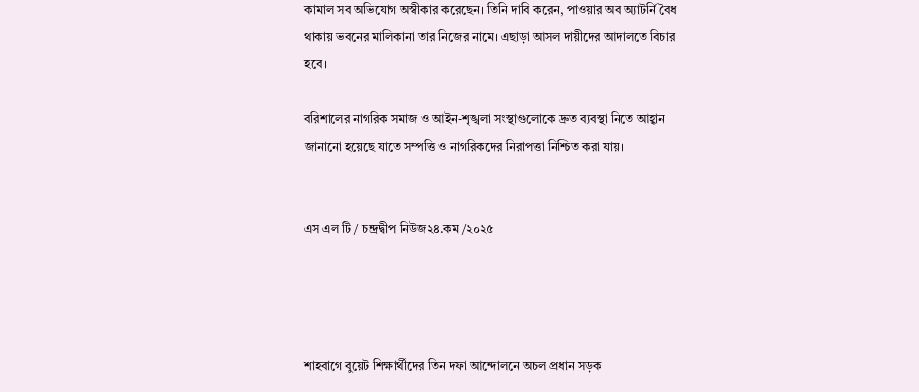কামাল সব অভিযোগ অস্বীকার করেছেন। তিনি দাবি করেন, পাওয়ার অব অ্যাটর্নি বৈধ থাকায় ভবনের মালিকানা তার নিজের নামে। এছাড়া আসল দায়ীদের আদালতে বিচার হবে।

বরিশালের নাগরিক সমাজ ও আইন-শৃঙ্খলা সংস্থাগুলোকে দ্রুত ব্যবস্থা নিতে আহ্বান জানানো হয়েছে যাতে সম্পত্তি ও নাগরিকদের নিরাপত্তা নিশ্চিত করা যায়।


এস এল টি / চন্দ্রদ্বীপ নিউজ২৪.কম /২০২৫




শাহবাগে বুয়েট শিক্ষার্থীদের তিন দফা আন্দোলনে অচল প্রধান সড়ক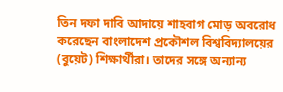তিন দফা দাবি আদায়ে শাহবাগ মোড় অবরোধ করেছেন বাংলাদেশ প্রকৌশল বিশ্ববিদ্যালয়ের (বুয়েট) শিক্ষার্থীরা। তাদের সঙ্গে অন্যান্য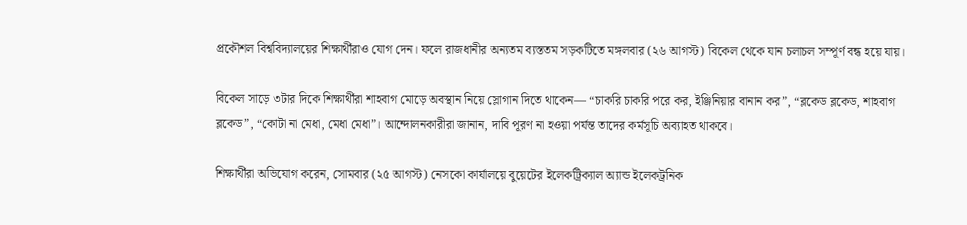প্রকৌশল বিশ্ববিদ্যালয়ের শিক্ষার্থীরাও যোগ দেন। ফলে রাজধানীর অন্যতম ব্যস্ততম সড়কটিতে মঙ্গলবার (২৬ আগস্ট) বিকেল থেকে যান চলাচল সম্পূর্ণ বন্ধ হয়ে যায়।

বিকেল সাড়ে ৩টার দিকে শিক্ষার্থীরা শাহবাগ মোড়ে অবস্থান নিয়ে স্লোগান দিতে থাকেন— “চাকরি চাকরি পরে কর, ইঞ্জিনিয়ার বানান কর”, “ব্লকেড ব্লকেড, শাহবাগ ব্লকেড”, “কোটা না মেধা, মেধা মেধা”। আন্দোলনকারীরা জানান, দাবি পূরণ না হওয়া পর্যন্ত তাদের কর্মসূচি অব্যাহত থাকবে।

শিক্ষার্থীরা অভিযোগ করেন, সোমবার (২৫ আগস্ট) নেসকো কার্যালয়ে বুয়েটের ইলেকট্রিক্যাল অ্যান্ড ইলেকট্রনিক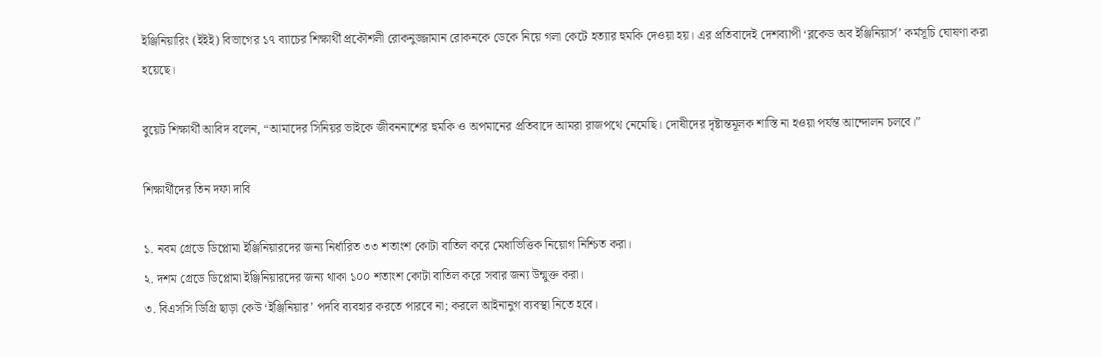ইঞ্জিনিয়ারিং (ইইই) বিভাগের ১৭ ব্যাচের শিক্ষার্থী প্রকৌশলী রোকনুজ্জামান রোকনকে ডেকে নিয়ে গলা কেটে হত্যার হুমকি দেওয়া হয়। এর প্রতিবাদেই দেশব্যাপী ‘ব্লকেড অব ইঞ্জিনিয়ার্স’ কর্মসূচি ঘোষণা করা হয়েছে।

বুয়েট শিক্ষার্থী আবিদ বলেন, “আমাদের সিনিয়র ভাইকে জীবননাশের হুমকি ও অপমানের প্রতিবাদে আমরা রাজপথে নেমেছি। দোষীদের দৃষ্টান্তমূলক শাস্তি না হওয়া পর্যন্ত আন্দোলন চলবে।”

শিক্ষার্থীদের তিন দফা দাবি

১. নবম গ্রেডে ডিপ্লোমা ইঞ্জিনিয়ারদের জন্য নির্ধারিত ৩৩ শতাংশ কোটা বাতিল করে মেধাভিত্তিক নিয়োগ নিশ্চিত করা।
২. দশম গ্রেডে ডিপ্লোমা ইঞ্জিনিয়ারদের জন্য থাকা ১০০ শতাংশ কোটা বাতিল করে সবার জন্য উন্মুক্ত করা।
৩. বিএসসি ডিগ্রি ছাড়া কেউ ‘ইঞ্জিনিয়ার’ পদবি ব্যবহার করতে পারবে না; করলে আইনানুগ ব্যবস্থা নিতে হবে।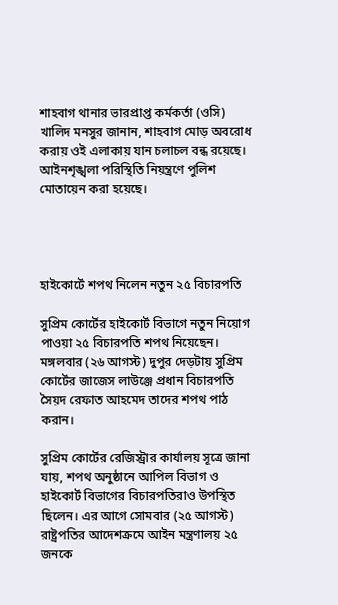শাহবাগ থানার ভারপ্রাপ্ত কর্মকর্তা (ওসি) খালিদ মনসুর জানান, শাহবাগ মোড় অবরোধ করায় ওই এলাকায় যান চলাচল বন্ধ রয়েছে। আইনশৃঙ্খলা পরিস্থিতি নিয়ন্ত্রণে পুলিশ মোতায়েন করা হয়েছে।




হাইকোর্টে শপথ নিলেন নতুন ২৫ বিচারপতি

সুপ্রিম কোর্টের হাইকোর্ট বিভাগে নতুন নিয়োগ পাওয়া ২৫ বিচারপতি শপথ নিয়েছেন। মঙ্গলবার (২৬ আগস্ট) দুপুর দেড়টায় সুপ্রিম কোর্টের জাজেস লাউঞ্জে প্রধান বিচারপতি সৈয়দ রেফাত আহমেদ তাদের শপথ পাঠ করান।

সুপ্রিম কোর্টের রেজিস্ট্রার কার্যালয় সূত্রে জানা যায়, শপথ অনুষ্ঠানে আপিল বিভাগ ও হাইকোর্ট বিভাগের বিচারপতিরাও উপস্থিত ছিলেন। এর আগে সোমবার (২৫ আগস্ট) রাষ্ট্রপতির আদেশক্রমে আইন মন্ত্রণালয় ২৫ জনকে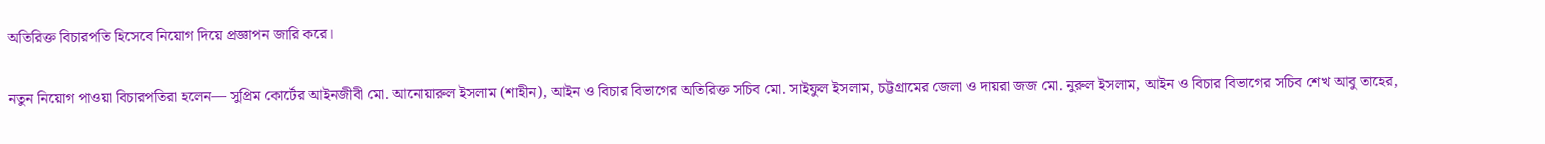অতিরিক্ত বিচারপতি হিসেবে নিয়োগ দিয়ে প্রজ্ঞাপন জারি করে।

নতুন নিয়োগ পাওয়া বিচারপতিরা হলেন— সুপ্রিম কোর্টের আইনজীবী মো. আনোয়ারুল ইসলাম (শাহীন), আইন ও বিচার বিভাগের অতিরিক্ত সচিব মো. সাইফুল ইসলাম, চট্টগ্রামের জেলা ও দায়রা জজ মো. নুরুল ইসলাম, আইন ও বিচার বিভাগের সচিব শেখ আবু তাহের,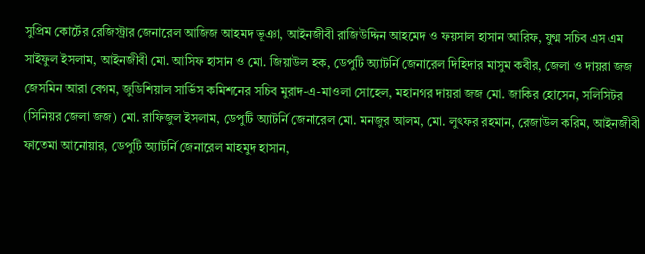সুপ্রিম কোর্টের রেজিস্ট্রার জেনারেল আজিজ আহমদ ভূঞা, আইনজীবী রাজিউদ্দিন আহমেদ ও ফয়সাল হাসান আরিফ, যুগ্ম সচিব এস এম সাইফুল ইসলাম, আইনজীবী মো. আসিফ হাসান ও মো. জিয়াউল হক, ডেপুটি অ্যাটর্নি জেনারেল দিহিদার মাসুম কবীর, জেলা ও দায়রা জজ জেসমিন আরা বেগম, জুডিশিয়াল সার্ভিস কমিশনের সচিব মুরাদ-এ-মাওলা সোহেল, মহানগর দায়রা জজ মো. জাকির হোসেন, সলিসিটর (সিনিয়র জেলা জজ) মো. রাফিজুল ইসলাম, ডেপুটি অ্যাটর্নি জেনারেল মো. মনজুর আলম, মো. লুৎফর রহমান, রেজাউল করিম, আইনজীবী ফাতেমা আনোয়ার, ডেপুটি অ্যাটর্নি জেনারেল মাহমুদ হাসান,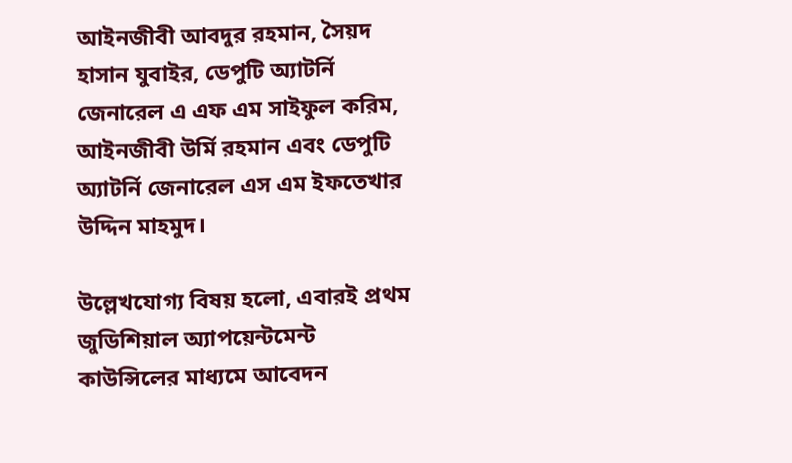আইনজীবী আবদুর রহমান, সৈয়দ হাসান যুবাইর, ডেপুটি অ্যাটর্নি জেনারেল এ এফ এম সাইফুল করিম, আইনজীবী উর্মি রহমান এবং ডেপুটি অ্যাটর্নি জেনারেল এস এম ইফতেখার উদ্দিন মাহমুদ।

উল্লেখযোগ্য বিষয় হলো, এবারই প্রথম জুডিশিয়াল অ্যাপয়েন্টমেন্ট কাউন্সিলের মাধ্যমে আবেদন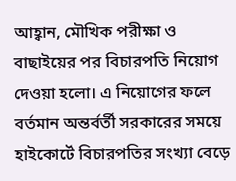আহ্বান, মৌখিক পরীক্ষা ও বাছাইয়ের পর বিচারপতি নিয়োগ দেওয়া হলো। এ নিয়োগের ফলে বর্তমান অন্তর্বর্তী সরকারের সময়ে হাইকোর্টে বিচারপতির সংখ্যা বেড়ে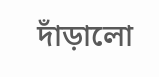দাঁড়ালো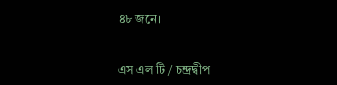৪৮ জনে।


এস এল টি / চন্দ্রদ্বীপ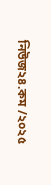নিউজ২৪.কম /২০২৫